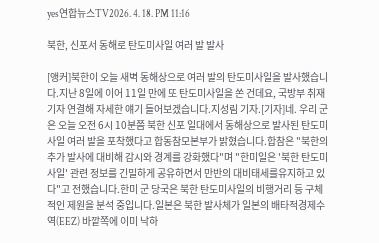yes연합뉴스TV2026. 4. 18. PM 11:16

북한, 신포서 동해로 탄도미사일 여러 발 발사

[앵커]북한이 오늘 새벽 동해상으로 여러 발의 탄도미사일을 발사했습니다.지난 8일에 이어 11일 만에 또 탄도미사일을 쏜 건데요, 국방부 취재기자 연결해 자세한 얘기 들어보겠습니다.지성림 기자.[기자]네. 우리 군은 오늘 오전 6시 10분쯤 북한 신포 일대에서 동해상으로 발사된 탄도미사일 여러 발을 포착했다고 합동참모본부가 밝혔습니다.합참은 "북한의 추가 발사에 대비해 감시와 경계를 강화했다"며 "한미일은 '북한 탄도미사일' 관련 정보를 긴밀하게 공유하면서 만반의 대비태세를유지하고 있다"고 전했습니다.한미 군 당국은 북한 탄도미사일의 비행거리 등 구체적인 제원을 분석 중입니다.일본은 북한 발사체가 일본의 배타적경제수역(EEZ) 바깥쪽에 이미 낙하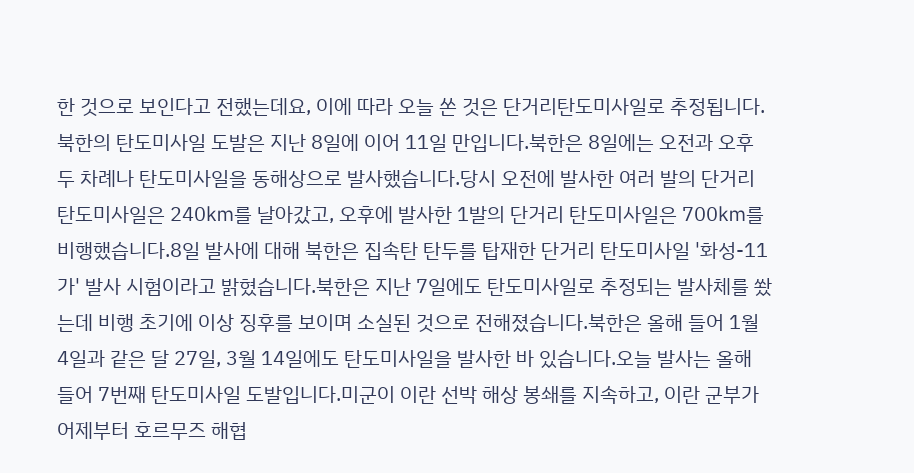한 것으로 보인다고 전했는데요, 이에 따라 오늘 쏜 것은 단거리탄도미사일로 추정됩니다.북한의 탄도미사일 도발은 지난 8일에 이어 11일 만입니다.북한은 8일에는 오전과 오후 두 차례나 탄도미사일을 동해상으로 발사했습니다.당시 오전에 발사한 여러 발의 단거리 탄도미사일은 240㎞를 날아갔고, 오후에 발사한 1발의 단거리 탄도미사일은 700㎞를 비행했습니다.8일 발사에 대해 북한은 집속탄 탄두를 탑재한 단거리 탄도미사일 '화성-11가' 발사 시험이라고 밝혔습니다.북한은 지난 7일에도 탄도미사일로 추정되는 발사체를 쐈는데 비행 초기에 이상 징후를 보이며 소실된 것으로 전해졌습니다.북한은 올해 들어 1월 4일과 같은 달 27일, 3월 14일에도 탄도미사일을 발사한 바 있습니다.오늘 발사는 올해 들어 7번째 탄도미사일 도발입니다.미군이 이란 선박 해상 봉쇄를 지속하고, 이란 군부가 어제부터 호르무즈 해협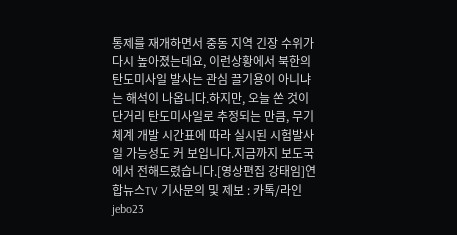통제를 재개하면서 중동 지역 긴장 수위가 다시 높아졌는데요, 이런상황에서 북한의 탄도미사일 발사는 관심 끌기용이 아니냐는 해석이 나옵니다.하지만, 오늘 쏜 것이 단거리 탄도미사일로 추정되는 만큼, 무기체계 개발 시간표에 따라 실시된 시험발사일 가능성도 커 보입니다.지금까지 보도국에서 전해드렸습니다.[영상편집 강태임]연합뉴스TV 기사문의 및 제보 : 카톡/라인 jebo23